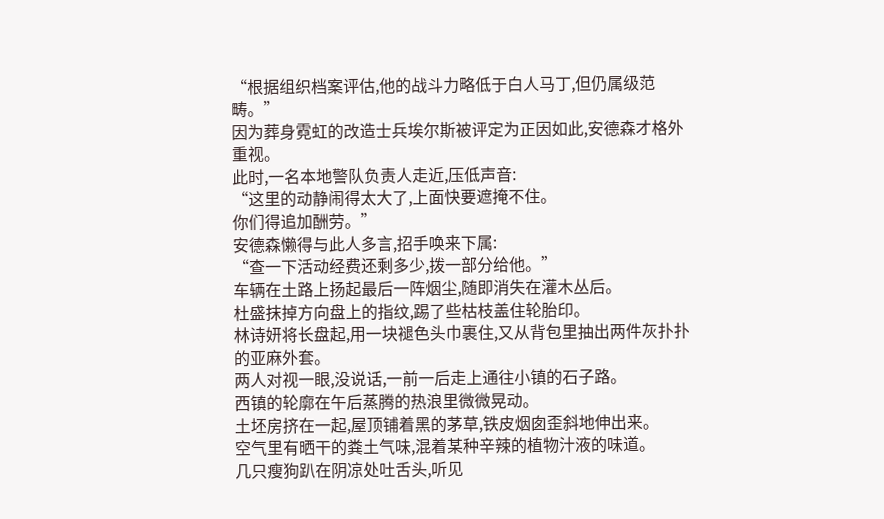“根据组织档案评估,他的战斗力略低于白人马丁,但仍属级范畴。”
因为葬身霓虹的改造士兵埃尔斯被评定为正因如此,安德森才格外重视。
此时,一名本地警队负责人走近,压低声音:
“这里的动静闹得太大了,上面快要遮掩不住。
你们得追加酬劳。”
安德森懒得与此人多言,招手唤来下属:
“查一下活动经费还剩多少,拨一部分给他。”
车辆在土路上扬起最后一阵烟尘,随即消失在灌木丛后。
杜盛抹掉方向盘上的指纹,踢了些枯枝盖住轮胎印。
林诗妍将长盘起,用一块褪色头巾裹住,又从背包里抽出两件灰扑扑的亚麻外套。
两人对视一眼,没说话,一前一后走上通往小镇的石子路。
西镇的轮廓在午后蒸腾的热浪里微微晃动。
土坯房挤在一起,屋顶铺着黑的茅草,铁皮烟囱歪斜地伸出来。
空气里有晒干的粪土气味,混着某种辛辣的植物汁液的味道。
几只瘦狗趴在阴凉处吐舌头,听见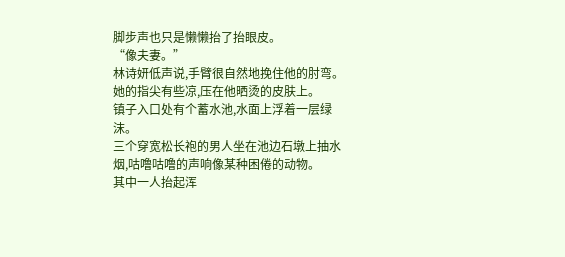脚步声也只是懒懒抬了抬眼皮。
“像夫妻。”
林诗妍低声说,手臂很自然地挽住他的肘弯。
她的指尖有些凉,压在他晒烫的皮肤上。
镇子入口处有个蓄水池,水面上浮着一层绿沫。
三个穿宽松长袍的男人坐在池边石墩上抽水烟,咕噜咕噜的声响像某种困倦的动物。
其中一人抬起浑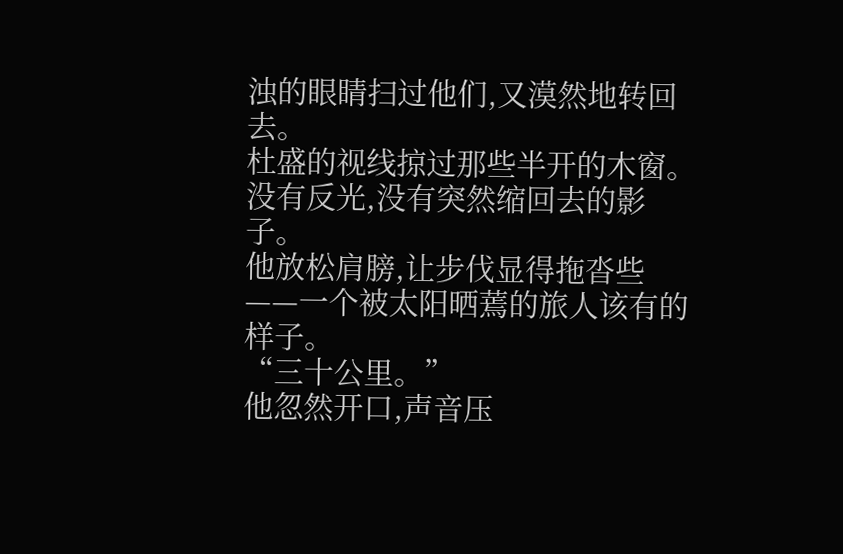浊的眼睛扫过他们,又漠然地转回去。
杜盛的视线掠过那些半开的木窗。
没有反光,没有突然缩回去的影子。
他放松肩膀,让步伐显得拖沓些——一个被太阳晒蔫的旅人该有的样子。
“三十公里。”
他忽然开口,声音压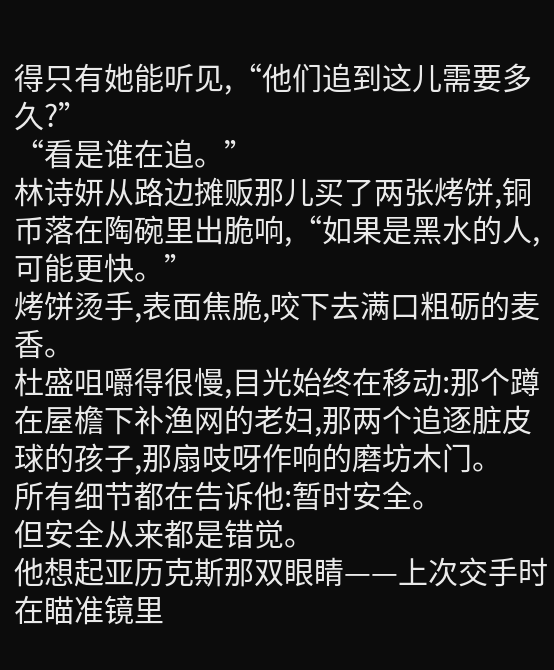得只有她能听见,“他们追到这儿需要多久?”
“看是谁在追。”
林诗妍从路边摊贩那儿买了两张烤饼,铜币落在陶碗里出脆响,“如果是黑水的人,可能更快。”
烤饼烫手,表面焦脆,咬下去满口粗砺的麦香。
杜盛咀嚼得很慢,目光始终在移动:那个蹲在屋檐下补渔网的老妇,那两个追逐脏皮球的孩子,那扇吱呀作响的磨坊木门。
所有细节都在告诉他:暂时安全。
但安全从来都是错觉。
他想起亚历克斯那双眼睛——上次交手时在瞄准镜里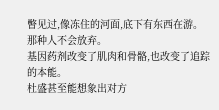瞥见过,像冻住的河面,底下有东西在游。
那种人不会放弃。
基因药剂改变了肌肉和骨骼,也改变了追踪的本能。
杜盛甚至能想象出对方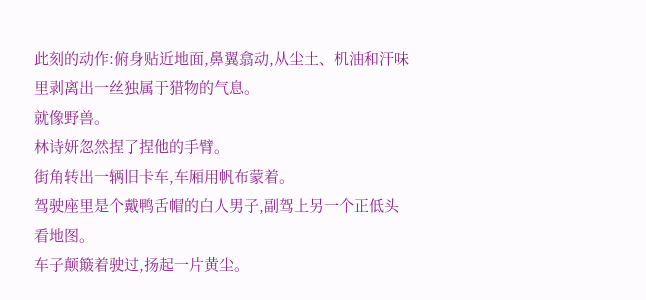此刻的动作:俯身贴近地面,鼻翼翕动,从尘土、机油和汗味里剥离出一丝独属于猎物的气息。
就像野兽。
林诗妍忽然捏了捏他的手臂。
街角转出一辆旧卡车,车厢用帆布蒙着。
驾驶座里是个戴鸭舌帽的白人男子,副驾上另一个正低头看地图。
车子颠簸着驶过,扬起一片黄尘。